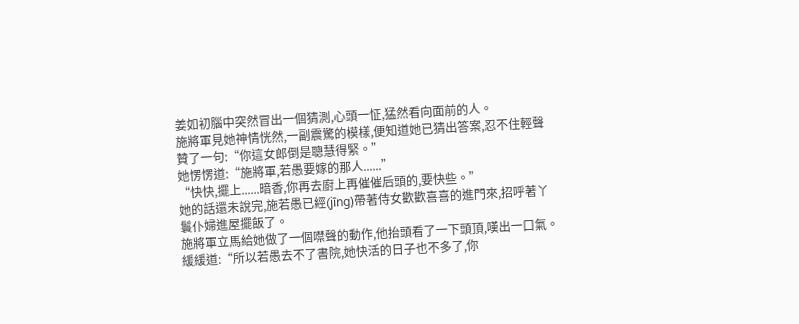姜如初腦中突然冒出一個猜測,心頭一怔,猛然看向面前的人。
施將軍見她神情恍然,一副震驚的模樣,便知道她已猜出答案,忍不住輕聲贊了一句:“你這女郎倒是聰慧得緊。”
她愣愣道:“施將軍,若愚要嫁的那人......”
“快快,擺上......暗香,你再去廚上再催催后頭的,要快些。”
她的話還未說完,施若愚已經(jīng)帶著侍女歡歡喜喜的進門來,招呼著丫鬟仆婦進屋擺飯了。
施將軍立馬給她做了一個噤聲的動作,他抬頭看了一下頭頂,嘆出一口氣。
緩緩道:“所以若愚去不了書院,她快活的日子也不多了,你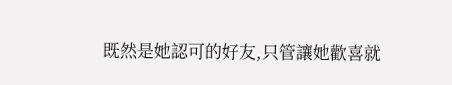既然是她認可的好友,只管讓她歡喜就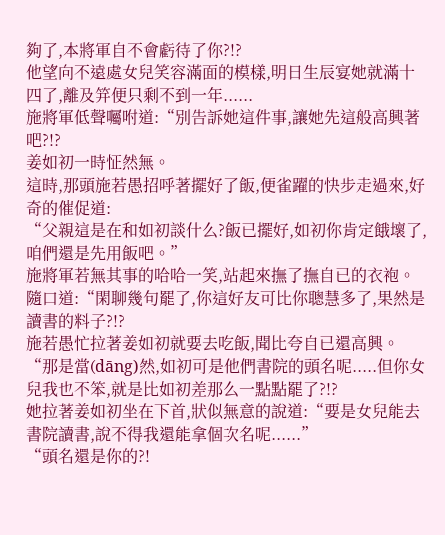夠了,本將軍自不會虧待了你?!?
他望向不遠處女兒笑容滿面的模樣,明日生辰宴她就滿十四了,離及笄便只剩不到一年......
施將軍低聲囑咐道:“別告訴她這件事,讓她先這般高興著吧?!?
姜如初一時怔然無。
這時,那頭施若愚招呼著擺好了飯,便雀躍的快步走過來,好奇的催促道:
“父親這是在和如初談什么?飯已擺好,如初你肯定餓壞了,咱們還是先用飯吧。”
施將軍若無其事的哈哈一笑,站起來撫了撫自已的衣袍。
隨口道:“閑聊幾句罷了,你這好友可比你聰慧多了,果然是讀書的料子?!?
施若愚忙拉著姜如初就要去吃飯,聞比夸自已還高興。
“那是當(dāng)然,如初可是他們書院的頭名呢.....但你女兒我也不笨,就是比如初差那么一點點罷了?!?
她拉著姜如初坐在下首,狀似無意的說道:“要是女兒能去書院讀書,說不得我還能拿個次名呢......”
“頭名還是你的?!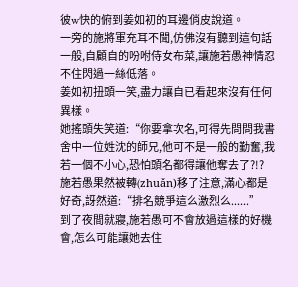彼w快的俯到姜如初的耳邊俏皮說道。
一旁的施將軍充耳不聞,仿佛沒有聽到這句話一般,自顧自的吩咐侍女布菜,讓施若愚神情忍不住閃過一絲低落。
姜如初扭頭一笑,盡力讓自已看起來沒有任何異樣。
她搖頭失笑道:“你要拿次名,可得先問問我書舍中一位姓沈的師兄,他可不是一般的勤奮,我若一個不小心,恐怕頭名都得讓他奪去了?!?
施若愚果然被轉(zhuǎn)移了注意,滿心都是好奇,訝然道:“排名競爭這么激烈么......”
到了夜間就寢,施若愚可不會放過這樣的好機會,怎么可能讓她去住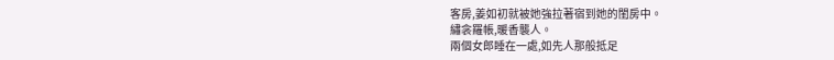客房,姜如初就被她強拉著宿到她的閨房中。
繡衾羅帳,暖香襲人。
兩個女郎睡在一處,如先人那般抵足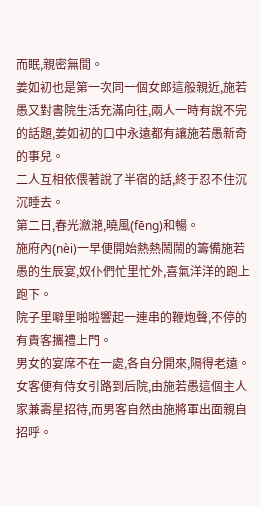而眠,親密無間。
姜如初也是第一次同一個女郎這般親近,施若愚又對書院生活充滿向往,兩人一時有說不完的話題,姜如初的口中永遠都有讓施若愚新奇的事兒。
二人互相依偎著說了半宿的話,終于忍不住沉沉睡去。
第二日,春光瀲滟,曉風(fēng)和暢。
施府內(nèi)一早便開始熱熱鬧鬧的籌備施若愚的生辰宴,奴仆們忙里忙外,喜氣洋洋的跑上跑下。
院子里噼里啪啦響起一連串的鞭炮聲,不停的有貴客攜禮上門。
男女的宴席不在一處,各自分開來,隔得老遠。
女客便有侍女引路到后院,由施若愚這個主人家兼壽星招待,而男客自然由施將軍出面親自招呼。